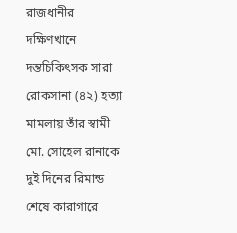রাজধানীর দক্ষিণখানে দন্তচিকিৎসক সারা রোকসানা (৪২) হত্যা মামলায় তাঁর স্বামী মো. সোহেল রানাকে দুই দিনের রিমান্ড শেষে কারাগারে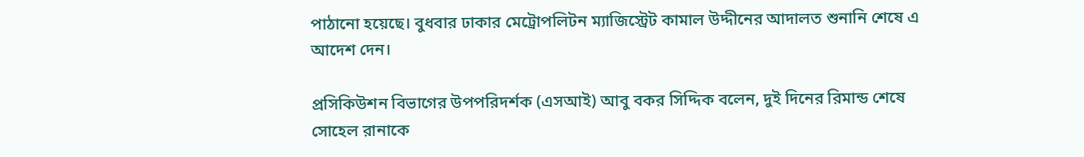পাঠানো হয়েছে। বুধবার ঢাকার মেট্রোপলিটন ম্যাজিস্ট্রেট কামাল উদ্দীনের আদালত শুনানি শেষে এ আদেশ দেন।

প্রসিকিউশন বিভাগের উপপরিদর্শক (এসআই) আবু বকর সিদ্দিক বলেন, দুই দিনের রিমান্ড শেষে সোহেল রানাকে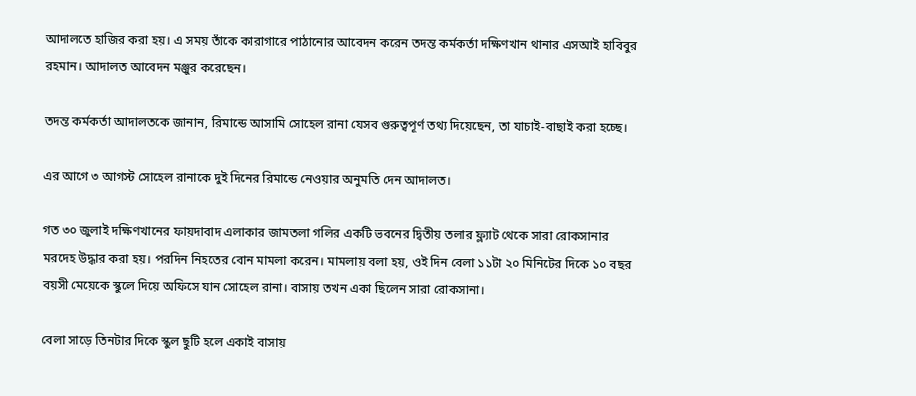আদালতে হাজির করা হয়। এ সময় তাঁকে কারাগারে পাঠানোর আবেদন করেন তদন্ত কর্মকর্তা দক্ষিণখান থানার এসআই হাবিবুর রহমান। আদালত আবেদন মঞ্জুর করেছেন।

তদন্ত কর্মকর্তা আদালতকে জানান, রিমান্ডে আসামি সোহেল রানা যেসব গুরুত্বপূর্ণ তথ্য দিয়েছেন, তা যাচাই-বাছাই করা হচ্ছে।

এর আগে ৩ আগস্ট সোহেল রানাকে দুই দিনের রিমান্ডে নেওয়ার অনুমতি দেন আদালত।

গত ৩০ জুলাই দক্ষিণখানের ফায়দাবাদ এলাকার জামতলা গলির একটি ভবনের দ্বিতীয় তলার ফ্ল্যাট থেকে সারা রোকসানার মরদেহ উদ্ধার করা হয়। পরদিন নিহতের বোন মামলা করেন। মামলায় বলা হয়, ওই দিন বেলা ১১টা ২০ মিনিটের দিকে ১০ বছর বয়সী মেয়েকে স্কুলে দিয়ে অফিসে যান সোহেল রানা। বাসায় তখন একা ছিলেন সারা রোকসানা।

বেলা সাড়ে তিনটার দিকে স্কুল ছুটি হলে একাই বাসায়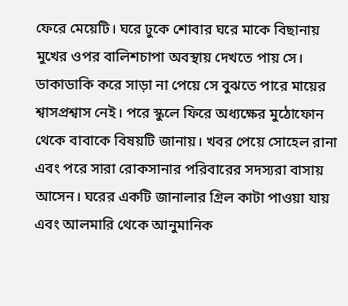ফেরে মেয়েটি। ঘরে ঢুকে শোবার ঘরে মাকে বিছানায় মুখের ওপর বালিশচাপা অবস্থায় দেখতে পায় সে। ডাকাডাকি করে সাড়া না পেয়ে সে বুঝতে পারে মায়ের শ্বাসপ্রশ্বাস নেই। পরে স্কুলে ফিরে অধ্যক্ষের মুঠোফোন থেকে বাবাকে বিষয়টি জানায়। খবর পেয়ে সোহেল রানা এবং পরে সারা রোকসানার পরিবারের সদস্যরা বাসায় আসেন। ঘরের একটি জানালার গ্রিল কাটা পাওয়া যায় এবং আলমারি থেকে আনুমানিক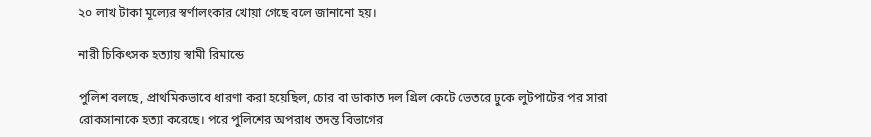২০ লাখ টাকা মূল্যের স্বর্ণালংকার খোয়া গেছে বলে জানানো হয়।

নারী চিকিৎসক হত্যায় স্বামী রিমান্ডে

পুলিশ বলছে, প্রাথমিকভাবে ধারণা করা হয়েছিল, চোর বা ডাকাত দল গ্রিল কেটে ভেতরে ঢুকে লুটপাটের পর সারা রোকসানাকে হত্যা করেছে। পরে পুলিশের অপরাধ তদন্ত বিভাগের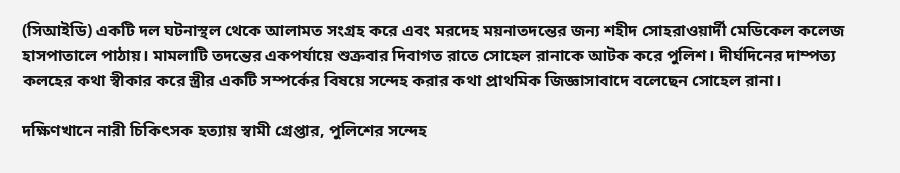(সিআইডি) একটি দল ঘটনাস্থল থেকে আলামত সংগ্রহ করে এবং মরদেহ ময়নাতদন্তের জন্য শহীদ সোহরাওয়ার্দী মেডিকেল কলেজ হাসপাতালে পাঠায়। মামলাটি তদন্তের একপর্যায়ে শুক্রবার দিবাগত রাতে সোহেল রানাকে আটক করে পুলিশ। দীর্ঘদিনের দাম্পত্য কলহের কথা স্বীকার করে স্ত্রীর একটি সম্পর্কের বিষয়ে সন্দেহ করার কথা প্রাথমিক জিজ্ঞাসাবাদে বলেছেন সোহেল রানা।

দক্ষিণখানে নারী চিকিৎসক হত্যায় স্বামী গ্রেপ্তার, পুলিশের সন্দেহ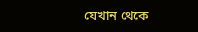যেখান থেকে